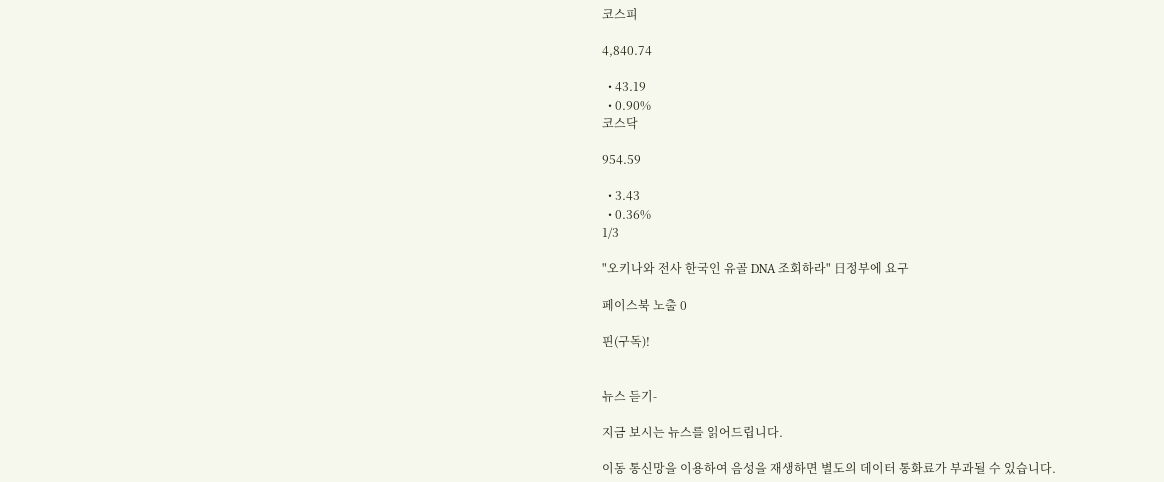코스피

4,840.74

  • 43.19
  • 0.90%
코스닥

954.59

  • 3.43
  • 0.36%
1/3

"오키나와 전사 한국인 유골 DNA 조회하라" 日정부에 요구

페이스북 노출 0

핀(구독)!


뉴스 듣기-

지금 보시는 뉴스를 읽어드립니다.

이동 통신망을 이용하여 음성을 재생하면 별도의 데이터 통화료가 부과될 수 있습니다.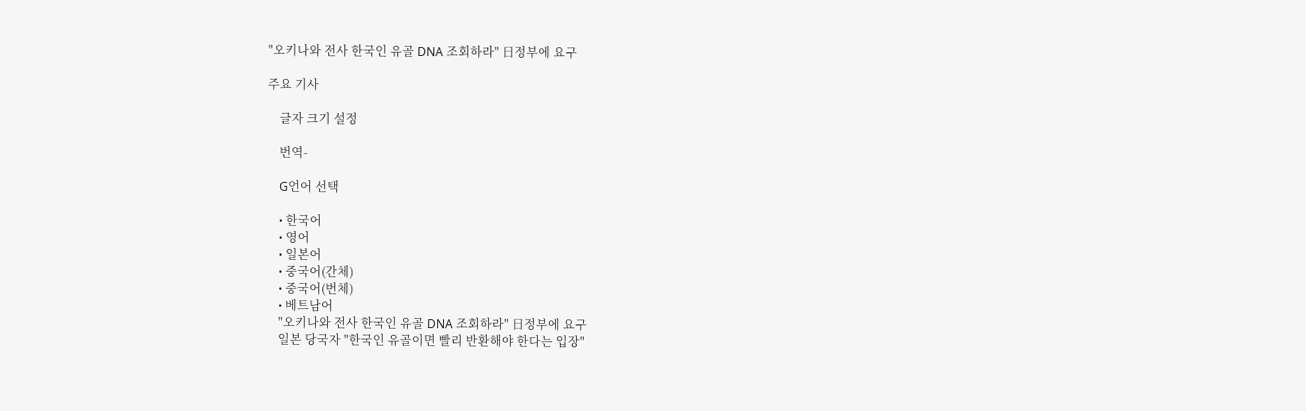"오키나와 전사 한국인 유골 DNA 조회하라" 日정부에 요구

주요 기사

    글자 크기 설정

    번역-

    G언어 선택

    • 한국어
    • 영어
    • 일본어
    • 중국어(간체)
    • 중국어(번체)
    • 베트남어
    "오키나와 전사 한국인 유골 DNA 조회하라" 日정부에 요구
    일본 당국자 "한국인 유골이면 빨리 반환해야 한다는 입장"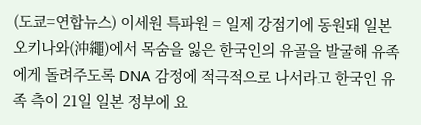(도쿄=연합뉴스) 이세원 특파원 = 일제 강점기에 동원돼 일본 오키나와(沖繩)에서 목숨을 잃은 한국인의 유골을 발굴해 유족에게 돌려주도록 DNA 감정에 적극적으로 나서라고 한국인 유족 측이 21일 일본 정부에 요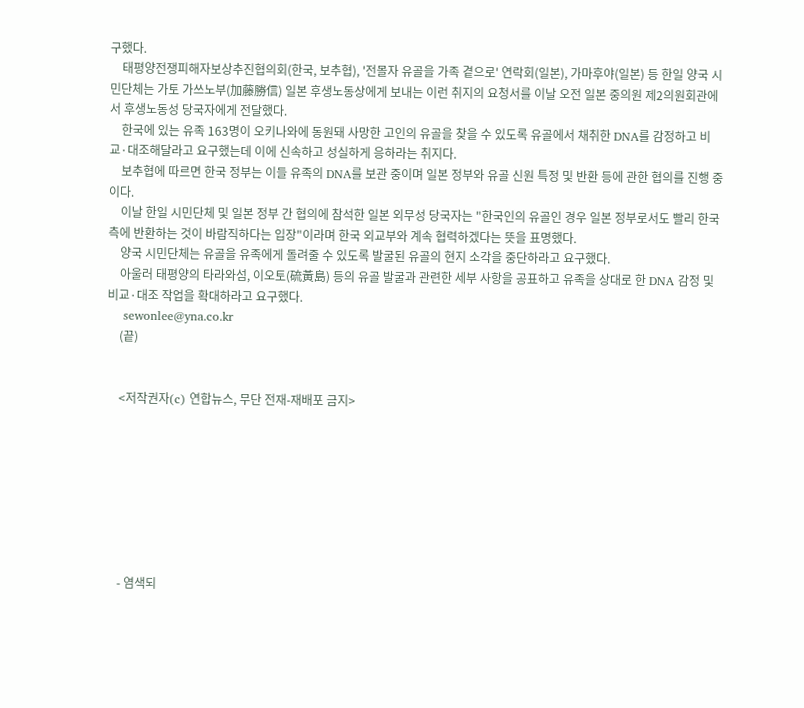구했다.
    태평양전쟁피해자보상추진협의회(한국, 보추협), '전몰자 유골을 가족 곁으로' 연락회(일본), 가마후야(일본) 등 한일 양국 시민단체는 가토 가쓰노부(加藤勝信) 일본 후생노동상에게 보내는 이런 취지의 요청서를 이날 오전 일본 중의원 제2의원회관에서 후생노동성 당국자에게 전달했다.
    한국에 있는 유족 163명이 오키나와에 동원돼 사망한 고인의 유골을 찾을 수 있도록 유골에서 채취한 DNA를 감정하고 비교·대조해달라고 요구했는데 이에 신속하고 성실하게 응하라는 취지다.
    보추협에 따르면 한국 정부는 이들 유족의 DNA를 보관 중이며 일본 정부와 유골 신원 특정 및 반환 등에 관한 협의를 진행 중이다.
    이날 한일 시민단체 및 일본 정부 간 협의에 참석한 일본 외무성 당국자는 "한국인의 유골인 경우 일본 정부로서도 빨리 한국 측에 반환하는 것이 바람직하다는 입장"이라며 한국 외교부와 계속 협력하겠다는 뜻을 표명했다.
    양국 시민단체는 유골을 유족에게 돌려줄 수 있도록 발굴된 유골의 현지 소각을 중단하라고 요구했다.
    아울러 태평양의 타라와섬, 이오토(硫黃島) 등의 유골 발굴과 관련한 세부 사항을 공표하고 유족을 상대로 한 DNA 감정 및 비교·대조 작업을 확대하라고 요구했다.
    sewonlee@yna.co.kr
    (끝)


    <저작권자(c) 연합뉴스, 무단 전재-재배포 금지>








    - 염색되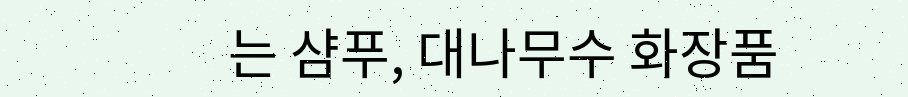는 샴푸, 대나무수 화장품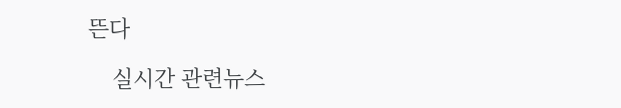뜬다

    실시간 관련뉴스